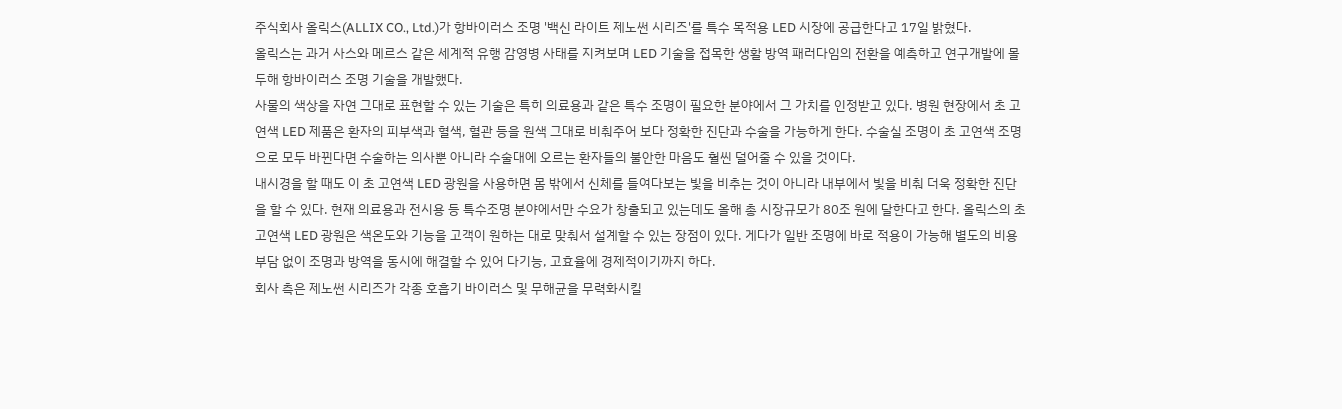주식회사 올릭스(ALLIX CO., Ltd.)가 항바이러스 조명 '백신 라이트 제노썬 시리즈'를 특수 목적용 LED 시장에 공급한다고 17일 밝혔다.
올릭스는 과거 사스와 메르스 같은 세계적 유행 감영병 사태를 지켜보며 LED 기술을 접목한 생활 방역 패러다임의 전환을 예측하고 연구개발에 몰두해 항바이러스 조명 기술을 개발했다.
사물의 색상을 자연 그대로 표현할 수 있는 기술은 특히 의료용과 같은 특수 조명이 필요한 분야에서 그 가치를 인정받고 있다. 병원 현장에서 초 고연색 LED 제품은 환자의 피부색과 혈색, 혈관 등을 원색 그대로 비춰주어 보다 정확한 진단과 수술을 가능하게 한다. 수술실 조명이 초 고연색 조명으로 모두 바뀐다면 수술하는 의사뿐 아니라 수술대에 오르는 환자들의 불안한 마음도 훨씬 덜어줄 수 있을 것이다.
내시경을 할 때도 이 초 고연색 LED 광원을 사용하면 몸 밖에서 신체를 들여다보는 빛을 비추는 것이 아니라 내부에서 빛을 비춰 더욱 정확한 진단을 할 수 있다. 현재 의료용과 전시용 등 특수조명 분야에서만 수요가 창출되고 있는데도 올해 총 시장규모가 80조 원에 달한다고 한다. 올릭스의 초 고연색 LED 광원은 색온도와 기능을 고객이 원하는 대로 맞춰서 설계할 수 있는 장점이 있다. 게다가 일반 조명에 바로 적용이 가능해 별도의 비용 부담 없이 조명과 방역을 동시에 해결할 수 있어 다기능, 고효율에 경제적이기까지 하다.
회사 측은 제노썬 시리즈가 각종 호흡기 바이러스 및 무해균을 무력화시킬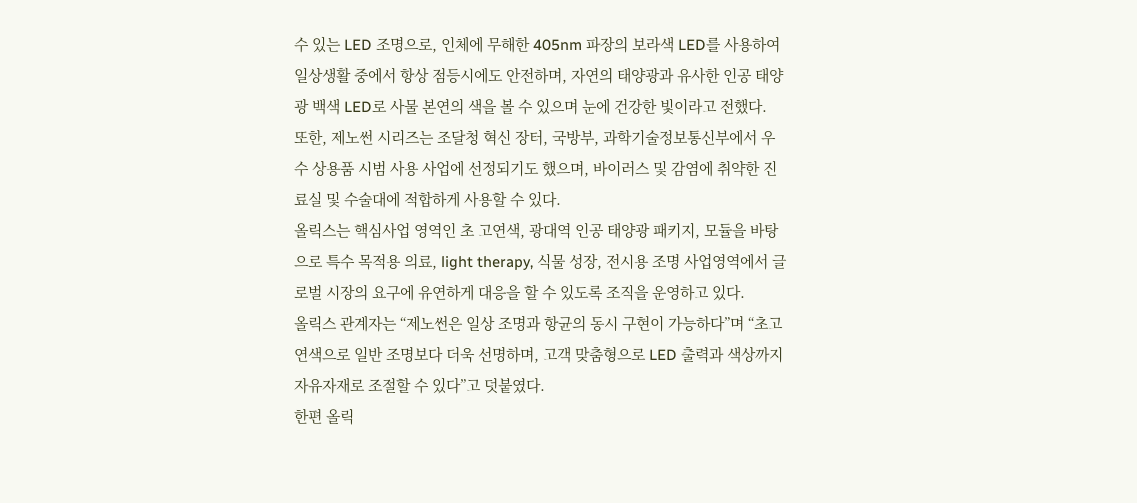수 있는 LED 조명으로, 인체에 무해한 405nm 파장의 보라색 LED를 사용하여 일상생활 중에서 항상 점등시에도 안전하며, 자연의 태양광과 유사한 인공 태양광 백색 LED로 사물 본연의 색을 볼 수 있으며 눈에 건강한 빛이라고 전했다.
또한, 제노썬 시리즈는 조달청 혁신 장터, 국방부, 과학기술정보통신부에서 우수 상용품 시범 사용 사업에 선정되기도 했으며, 바이러스 및 감염에 취약한 진료실 및 수술대에 적합하게 사용할 수 있다.
올릭스는 핵심사업 영역인 초 고연색, 광대역 인공 태양광 패키지, 모듈을 바탕으로 특수 목적용 의료, light therapy, 식물 성장, 전시용 조명 사업영역에서 글로벌 시장의 요구에 유연하게 대응을 할 수 있도록 조직을 운영하고 있다.
올릭스 관계자는 “제노썬은 일상 조명과 항균의 동시 구현이 가능하다”며 “초고연색으로 일반 조명보다 더욱 선명하며, 고객 맞춤형으로 LED 출력과 색상까지 자유자재로 조절할 수 있다”고 덧붙였다.
한편 올릭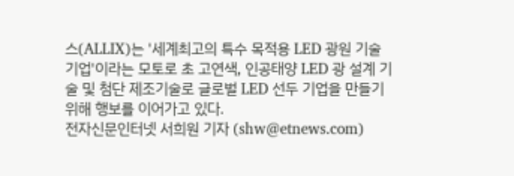스(ALLIX)는 '세계최고의 특수 목적용 LED 광원 기술 기업'이라는 모토로 초 고연색, 인공태양 LED 광 설계 기술 및 첨단 제조기술로 글로벌 LED 선두 기업을 만들기 위해 행보를 이어가고 있다.
전자신문인터넷 서희원 기자 (shw@etnews.com)